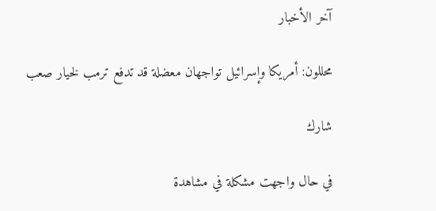آخر الأخبار

محللون: أمريكا وإسرائيل تواجهان معضلة قد تدفع ترمب لخيار صعب

شارك

في حال واجهت مشكلة في مشاهدة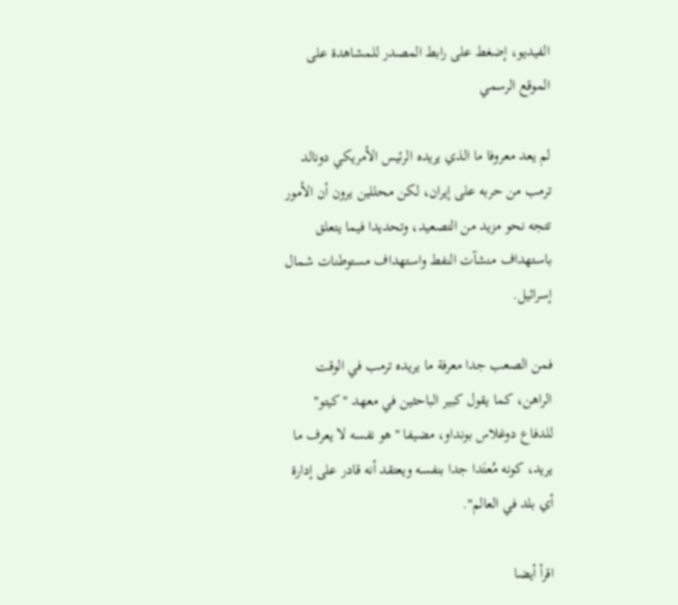الفيديو، إضغط على رابط المصدر للمشاهدة على الموقع الرسمي

لم يعد معروفا ما الذي يريده الرئيس الأمريكي دونالد ترمب من حربه على إيران، لكن محللين يرون أن الأمور تتجه نحو مزيد من التصعيد، وتحديدا فيما يتعلق باستهداف منشآت النفط واستهداف مستوطنات شمال إسرائيل.

فمن الصعب جدا معرفة ما يريده ترمب في الوقت الراهن، كما يقول كبير الباحثين في معهد "كيتو" للدفاع دوغلاس بونداو، مضيفا "هو نفسه لا يعرف ما يريد، كونه مُعتَدا جدا بنفسه ويعتقد أنه قادر على إدارة أي بلد في العالم".

اقرأ أيضا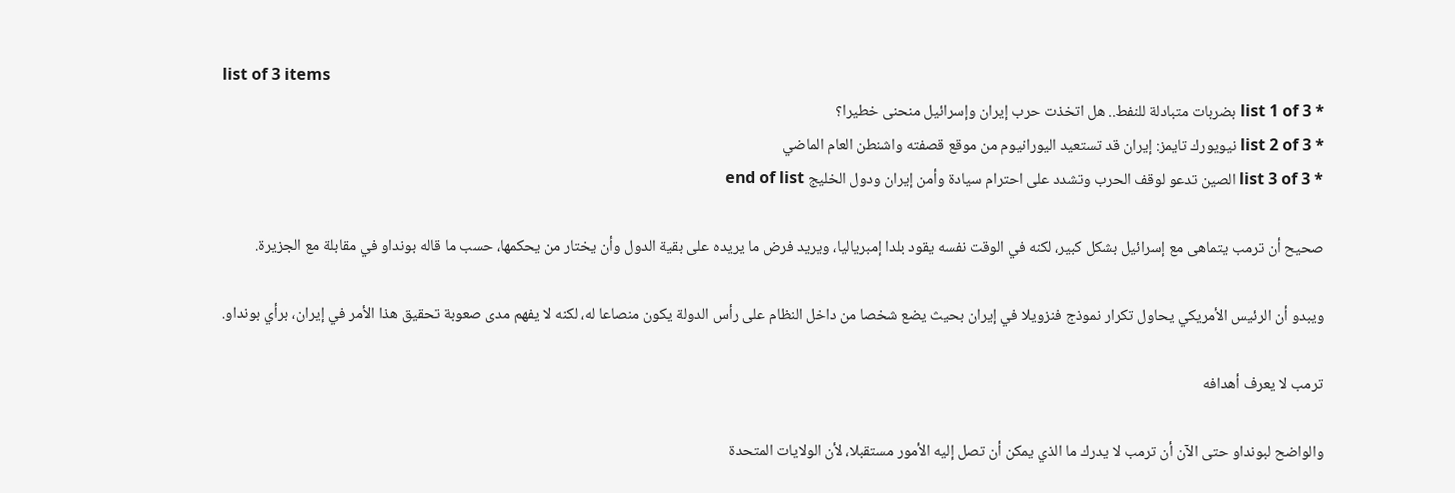list of 3 items
* list 1 of 3 بضربات متبادلة للنفط.. هل اتخذت حرب إيران وإسرائيل منحنى خطيرا؟
* list 2 of 3 نيويورك تايمز: إيران قد تستعيد اليورانيوم من موقع قصفته واشنطن العام الماضي
* list 3 of 3 الصين تدعو لوقف الحرب وتشدد على احترام سيادة وأمن إيران ودول الخليج end of list

صحيح أن ترمب يتماهى مع إسرائيل بشكل كبير، لكنه في الوقت نفسه يقود بلدا إمبرياليا، ويريد فرض ما يريده على بقية الدول وأن يختار من يحكمها، حسب ما قاله بونداو في مقابلة مع الجزيرة.

ويبدو أن الرئيس الأمريكي يحاول تكرار نموذج فنزويلا في إيران بحيث يضع شخصا من داخل النظام على رأس الدولة يكون منصاعا له، لكنه لا يفهم مدى صعوبة تحقيق هذا الأمر في إيران، برأي بونداو.

ترمب لا يعرف أهدافه

والواضح لبونداو حتى الآن أن ترمب لا يدرك ما الذي يمكن أن تصل إليه الأمور مستقبلا، لأن الولايات المتحدة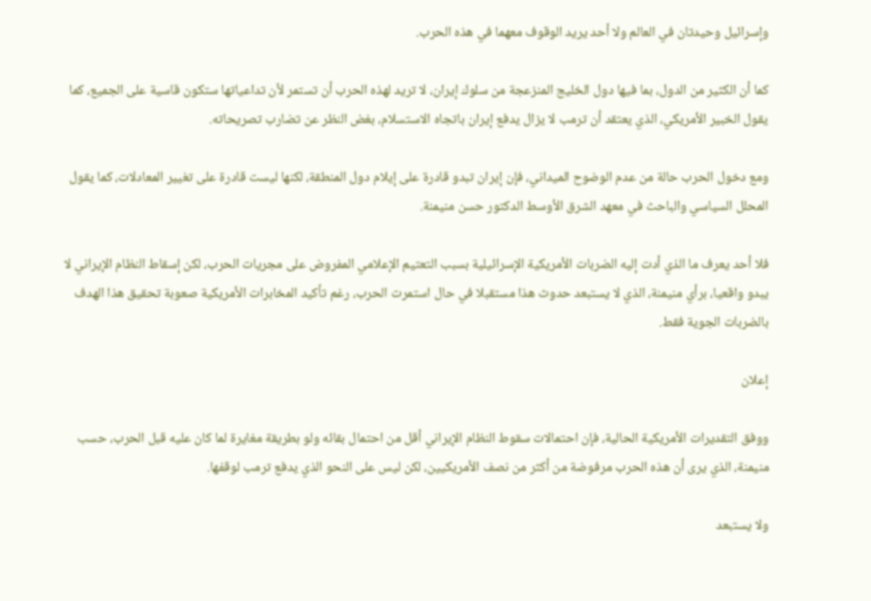وإسرائيل وحيدتان في العالم ولا أحد يريد الوقوف معهما في هذه الحرب.

كما أن الكثير من الدول، بما فيها دول الخليج المنزعجة من سلوك إيران، لا تريد لهذه الحرب أن تستمر لأن تداعياتها ستكون قاسية على الجميع، كما يقول الخبير الأمريكي، الذي يعتقد أن ترمب لا يزال يدفع إيران باتجاه الاستسلام، بغض النظر عن تضارب تصريحاته.

ومع دخول الحرب حالة من عدم الوضوح الميداني، فإن إيران تبدو قادرة على إيلام دول المنطقة، لكنها ليست قادرة على تغيير المعادلات، كما يقول المحلل السياسي والباحث في معهد الشرق الأوسط الدكتور حسن منيمنة.

فلا أحد يعرف ما الذي أدت إليه الضربات الأمريكية الإسرائيلية بسبب التعتيم الإعلامي المفروض على مجريات الحرب، لكن إسقاط النظام الإيراني لا يبدو واقعيا، برأي منيمنة، الذي لا يستبعد حدوث هذا مستقبلا في حال استمرت الحرب، رغم تأكيد المخابرات الأمريكية صعوبة تحقيق هذا الهدف بالضربات الجوية فقط.

إعلان

ووفق التقديرات الأمريكية الحالية، فإن احتمالات سقوط النظام الإيراني أقل من احتمال بقائه ولو بطريقة مغايرة لما كان عليه قبل الحرب، حسب منيمنة، الذي يرى أن هذه الحرب مرفوضة من أكثر من نصف الأمريكيين، لكن ليس على النحو الذي يدفع ترمب لوقفها.

ولا يستبعد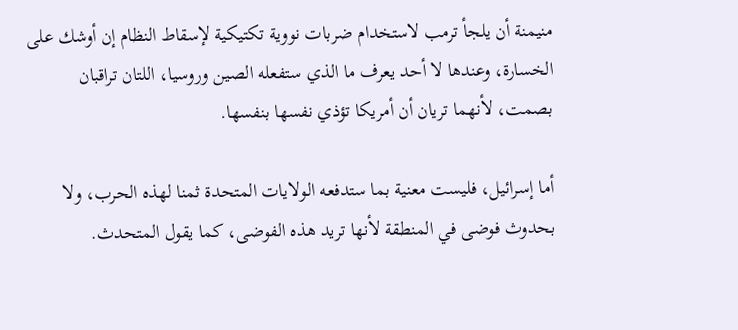منيمنة أن يلجأ ترمب لاستخدام ضربات نووية تكتيكية لإسقاط النظام إن أوشك على الخسارة، وعندها لا أحد يعرف ما الذي ستفعله الصين وروسيا، اللتان تراقبان بصمت، لأنهما تريان أن أمريكا تؤذي نفسها بنفسها.

أما إسرائيل، فليست معنية بما ستدفعه الولايات المتحدة ثمنا لهذه الحرب، ولا بحدوث فوضى في المنطقة لأنها تريد هذه الفوضى، كما يقول المتحدث.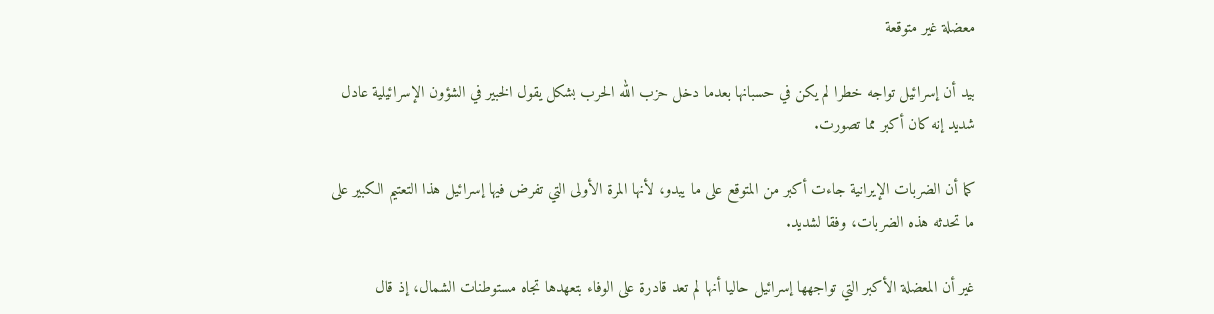معضلة غير متوقعة

بيد أن إسرائيل تواجه خطرا لم يكن في حسبانها بعدما دخل حزب الله الحرب بشكل يقول الخبير في الشؤون الإسرائيلية عادل شديد إنه كان أكبر مما تصورت.

كما أن الضربات الإيرانية جاءت أكبر من المتوقع على ما يبدو، لأنها المرة الأولى التي تفرض فيها إسرائيل هذا التعتيم الكبير على ما تحدثه هذه الضربات، وفقا لشديد.

غير أن المعضلة الأكبر التي تواجهها إسرائيل حاليا أنها لم تعد قادرة على الوفاء بتعهدها تجاه مستوطنات الشمال، إذ قال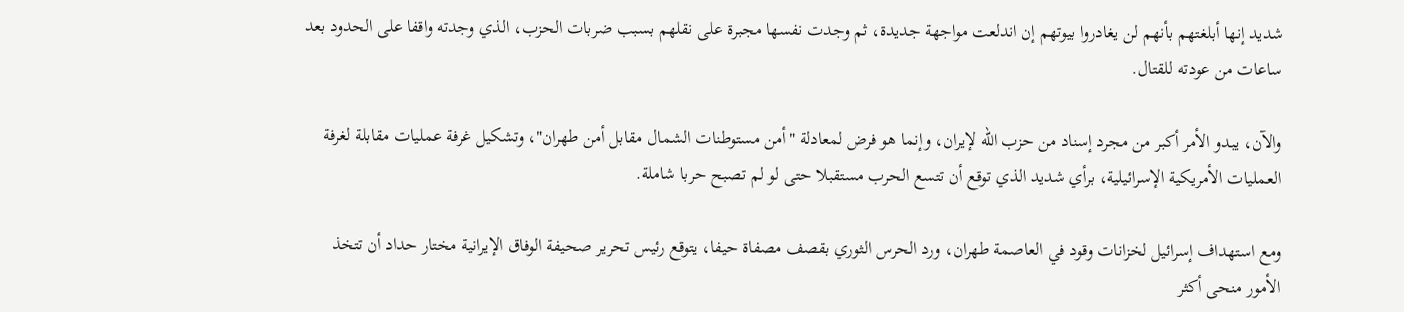شديد إنها أبلغتهم بأنهم لن يغادروا بيوتهم إن اندلعت مواجهة جديدة، ثم وجدت نفسها مجبرة على نقلهم بسبب ضربات الحزب، الذي وجدته واقفا على الحدود بعد ساعات من عودته للقتال.

والآن، يبدو الأمر أكبر من مجرد إسناد من حزب الله لإيران، وإنما هو فرض لمعادلة "أمن مستوطنات الشمال مقابل أمن طهران"، وتشكيل غرفة عمليات مقابلة لغرفة العمليات الأمريكية الإسرائيلية، برأي شديد الذي توقع أن تتسع الحرب مستقبلا حتى لو لم تصبح حربا شاملة.

ومع استهداف إسرائيل لخزانات وقود في العاصمة طهران، ورد الحرس الثوري بقصف مصفاة حيفا، يتوقع رئيس تحرير صحيفة الوفاق الإيرانية مختار حداد أن تتخذ الأمور منحى أكثر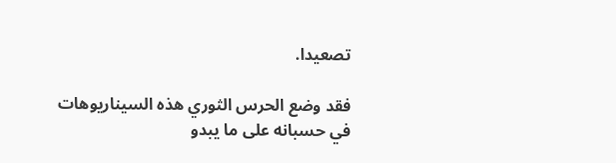تصعيدا.

فقد وضع الحرس الثوري هذه السيناريوهات في حسبانه على ما يبدو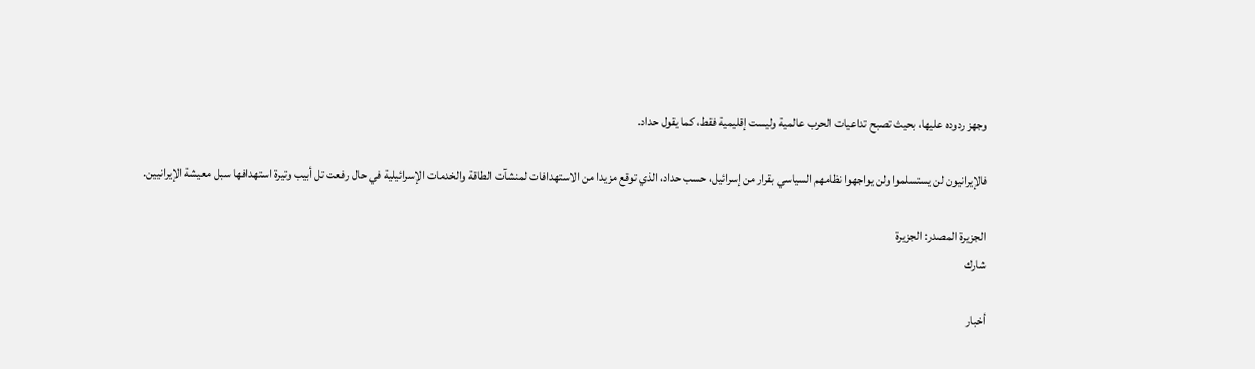وجهز ردوده عليها، بحيث تصبح تداعيات الحرب عالمية وليست إقليمية فقط، كما يقول حداد.

فالإيرانيون لن يستسلموا ولن يواجهوا نظامهم السياسي بقرار من إسرائيل، حسب حداد، الذي توقع مزيدا من الاستهدافات لمنشآت الطاقة والخدمات الإسرائيلية في حال رفعت تل أبيب وتيرة استهدافها سبل معيشة الإيرانيين.

الجزيرة المصدر: الجزيرة
شارك

أخبار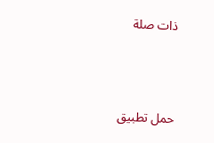ذات صلة



حمل تطبيق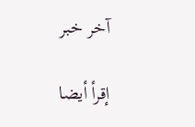آخر خبر

إقرأ أيضا